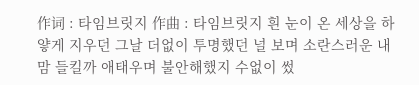作词 : 타임브릿지 作曲 : 타임브릿지 흰 눈이 온 세상을 하얗게 지우던 그날 더없이 투명했던 널 보며 소란스러운 내 맘 들킬까 애태우며 불안해했지 수없이 썼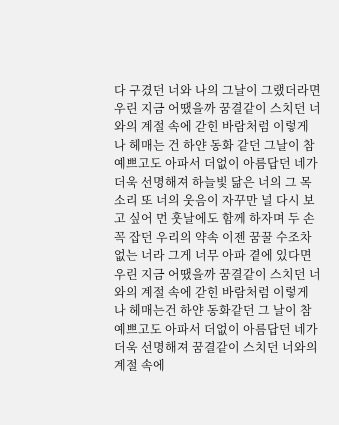다 구겼던 너와 나의 그날이 그랬더라면 우린 지금 어땠을까 꿈결같이 스치던 너와의 계절 속에 갇힌 바람처럼 이렇게 나 헤매는 건 하얀 동화 같던 그날이 참 예쁘고도 아파서 더없이 아름답던 네가 더욱 선명해져 하늘빛 닮은 너의 그 목소리 또 너의 웃음이 자꾸만 널 다시 보고 싶어 먼 훗날에도 함께 하자며 두 손 꼭 잡던 우리의 약속 이젠 꿈꿀 수조차 없는 너라 그게 너무 아파 곁에 있다면 우린 지금 어땠을까 꿈결같이 스치던 너와의 계절 속에 갇힌 바람처럼 이렇게 나 헤매는건 하얀 동화같던 그 날이 참 예쁘고도 아파서 더없이 아름답던 네가 더욱 선명해져 꿈결같이 스치던 너와의 계절 속에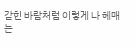갇힌 바람처럼 이렇게 나 헤매는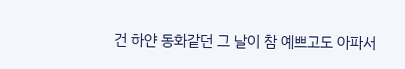건 하얀 동화같던 그 날이 참 예쁘고도 아파서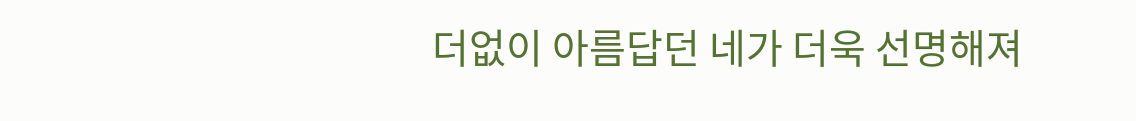더없이 아름답던 네가 더욱 선명해져